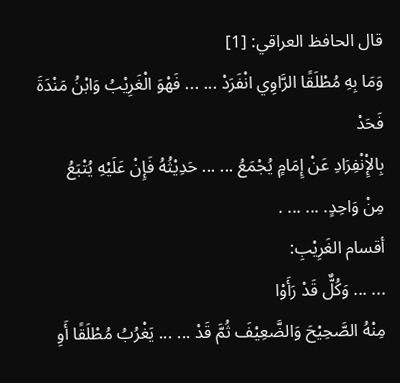قال الحافظ العراقي: [1]
وَمَا بِهِ مُطْلَقًا الرَّاوِي انْفَرَدْ ... ... فَهْوَ الْغَرِيْبُ وَابْنُ مَنْدَةَ فَحَدْ
بِالإِْنْفِرَادِ عَنْ إِمَامٍ يُجْمَعُ ... ... حَدِيْثُهُ فَإِنْ عَلَيْهِ يُتْبَعُ
مِنْ وَاحِدٍ. ... ... .
أقسام الغَرِيْبِ:
... ... وَكُلٌّ قَدْ رَأَوْا
مِنْهُ الصَّحِيْحَ وَالضَّعِيْفَ ثُمَّ قَدْ ... ... يَغْرُبُ مُطْلَقًا أَوِ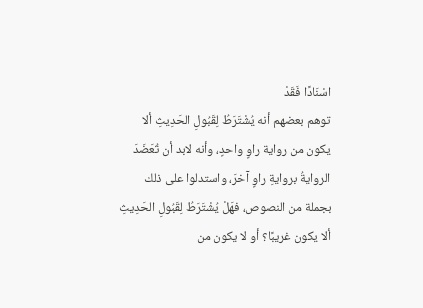اسْنَادًا فَقَدْ
توهم بعضهم أنه يُشْتَرَطُ لِقَبُولِ الحَدِيثِ ألا يكون من رواية راوٍ واحدٍ، وأنه لابد أن تُعَضَدَ الروايةُ بروايةِ راوٍ آخرَ، واستدلوا على ذلك بجملة من النصوص، فهَلْ يُشْتَرَطُ لِقَبُولِ الحَدِيثِ ألا يكون غريبًا؟ أو لا يكون من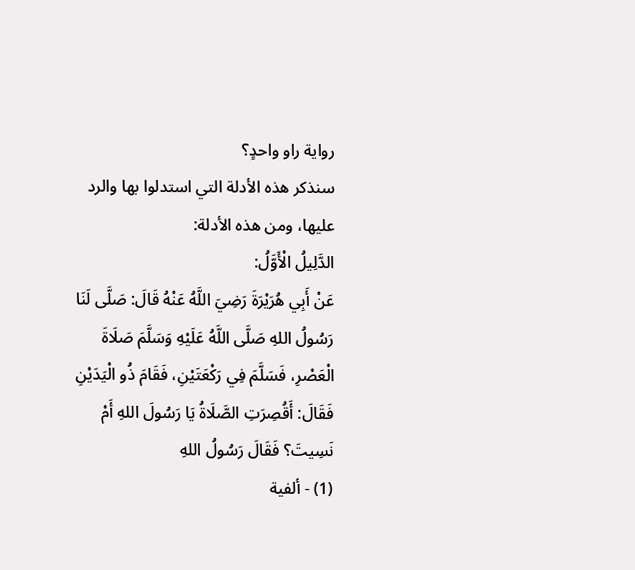رواية راو واحدٍ؟
سنذكر هذه الأدلة التي استدلوا بها والرد عليها، ومن هذه الأدلة:
الدَّلِيلُ الْأَوَّلُ:
عَنْ أَبِي هُرَيْرَةَ رَضِيَ اللَّهُ عَنْهُ قَالَ: صَلَّى لَنَا رَسُولُ اللهِ صَلَّى اللَّهُ عَلَيْهِ وَسَلَّمَ صَلَاةَ الْعَصْرِ، فَسَلَّمَ فِي رَكْعَتَيْنِ، فَقَامَ ذُو الْيَدَيْنِ فَقَالَ: أَقُصِرَتِ الصَّلَاةُ يَا رَسُولَ اللهِ أَمْ نَسِيتَ؟ فَقَالَ رَسُولُ اللهِ
(1) - ألفية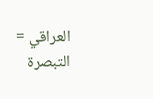العراقي = التبصرة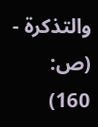والتذكرة - (ص: 160)